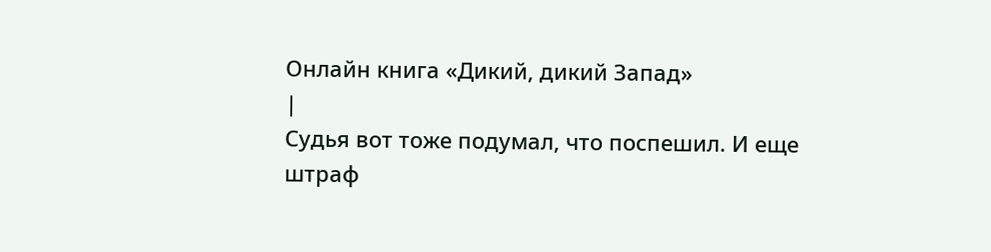Онлайн книга «Дикий, дикий Запад»
|
Судья вот тоже подумал, что поспешил. И еще штраф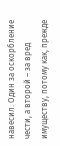навесил. Один за оскорбление чести, а второй – за вред имуществу, потому как, прежде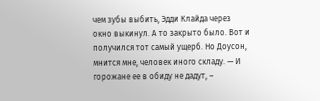чем зубы выбить, Эдди Клайда через окно выкинул. А то закрыто было. Вот и получился тот самый ущерб. Но Доусон, мнится мне, человек иного складу. — И горожане ее в обиду не дадут, –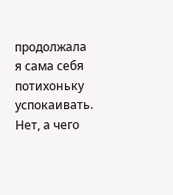продолжала я сама себя потихоньку успокаивать. Нет, а чего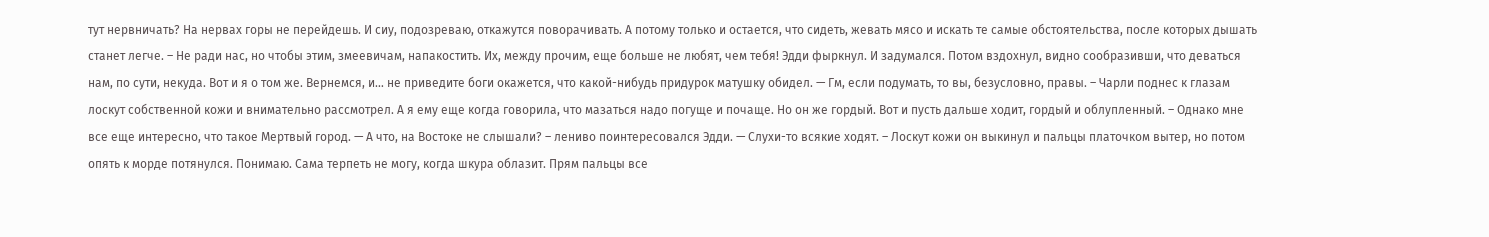тут нервничать? На нервах горы не перейдешь. И сиу, подозреваю, откажутся поворачивать. А потому только и остается, что сидеть, жевать мясо и искать те самые обстоятельства, после которых дышать станет легче. – Не ради нас, но чтобы этим, змеевичам, напакостить. Их, между прочим, еще больше не любят, чем тебя! Эдди фыркнул. И задумался. Потом вздохнул, видно сообразивши, что деваться нам, по сути, некуда. Вот и я о том же. Вернемся, и… не приведите боги окажется, что какой-нибудь придурок матушку обидел. — Гм, если подумать, то вы, безусловно, правы. – Чарли поднес к глазам лоскут собственной кожи и внимательно рассмотрел. А я ему еще когда говорила, что мазаться надо погуще и почаще. Но он же гордый. Вот и пусть дальше ходит, гордый и облупленный. – Однако мне все еще интересно, что такое Мертвый город. — А что, на Востоке не слышали? – лениво поинтересовался Эдди. — Слухи-то всякие ходят. – Лоскут кожи он выкинул и пальцы платочком вытер, но потом опять к морде потянулся. Понимаю. Сама терпеть не могу, когда шкура облазит. Прям пальцы все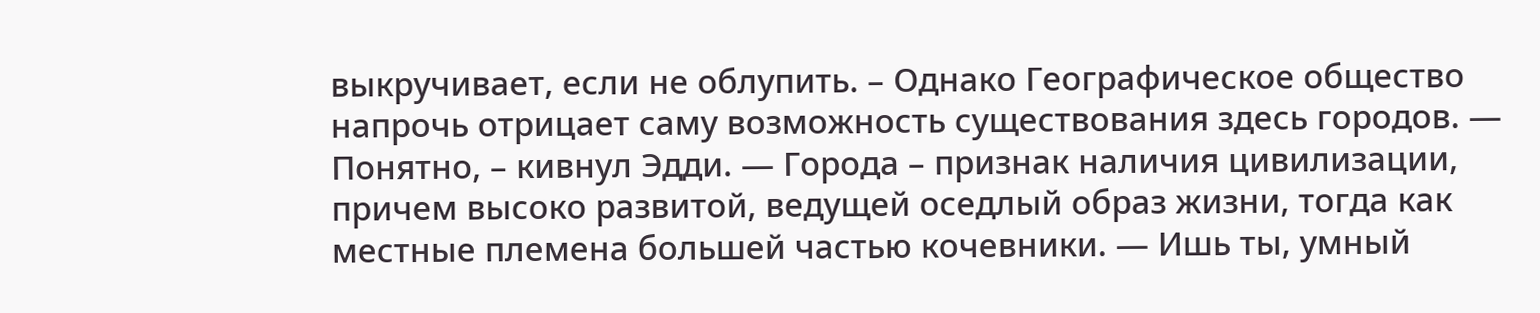выкручивает, если не облупить. – Однако Географическое общество напрочь отрицает саму возможность существования здесь городов. — Понятно, – кивнул Эдди. — Города – признак наличия цивилизации, причем высоко развитой, ведущей оседлый образ жизни, тогда как местные племена большей частью кочевники. — Ишь ты, умный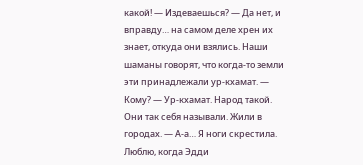какой! — Издеваешься? — Да нет, и вправду… на самом деле хрен их знает, откуда они взялись. Наши шаманы говорят, что когда-то земли эти принадлежали ур-кхамат. — Кому? — Ур-кхамат. Народ такой. Они так себя называли. Жили в городах. — А-а… Я ноги скрестила. Люблю, когда Эдди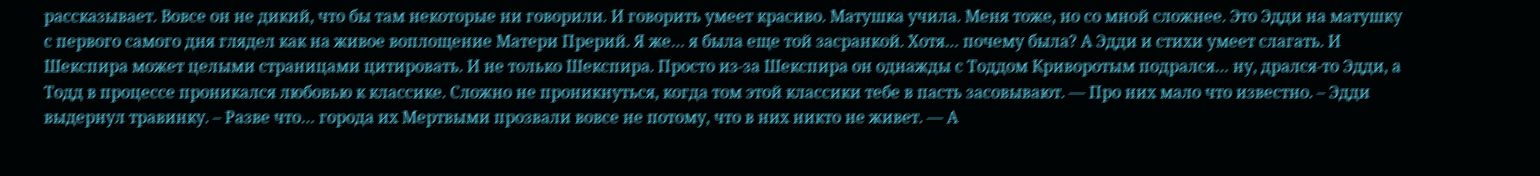рассказывает. Вовсе он не дикий, что бы там некоторые ни говорили. И говорить умеет красиво. Матушка учила. Меня тоже, но со мной сложнее. Это Эдди на матушку с первого самого дня глядел как на живое воплощение Матери Прерий. Я же… я была еще той засранкой. Хотя… почему была? А Эдди и стихи умеет слагать. И Шекспира может целыми страницами цитировать. И не только Шекспира. Просто из-за Шекспира он однажды с Тоддом Криворотым подрался… ну, дрался-то Эдди, а Тодд в процессе проникался любовью к классике. Сложно не проникнуться, когда том этой классики тебе в пасть засовывают. — Про них мало что известно. – Эдди выдернул травинку. – Разве что… города их Мертвыми прозвали вовсе не потому, что в них никто не живет. — А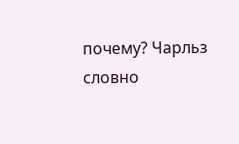почему? Чарльз словно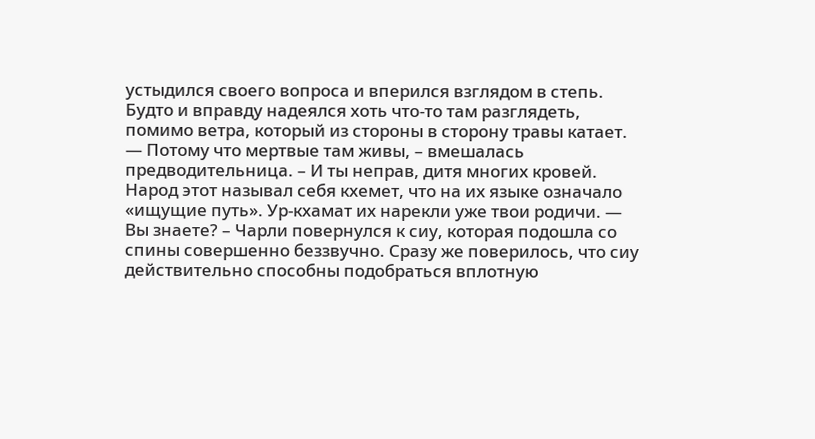устыдился своего вопроса и вперился взглядом в степь. Будто и вправду надеялся хоть что-то там разглядеть, помимо ветра, который из стороны в сторону травы катает. — Потому что мертвые там живы, – вмешалась предводительница. – И ты неправ, дитя многих кровей. Народ этот называл себя кхемет, что на их языке означало «ищущие путь». Ур-кхамат их нарекли уже твои родичи. — Вы знаете? – Чарли повернулся к сиу, которая подошла со спины совершенно беззвучно. Сразу же поверилось, что сиу действительно способны подобраться вплотную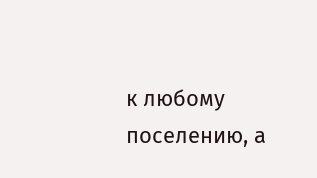к любому поселению, а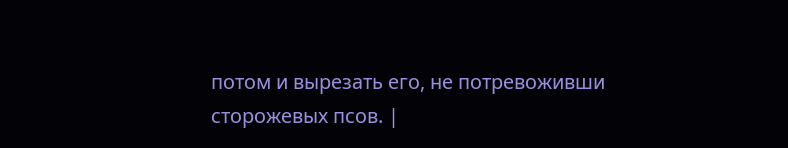потом и вырезать его, не потревоживши сторожевых псов. |